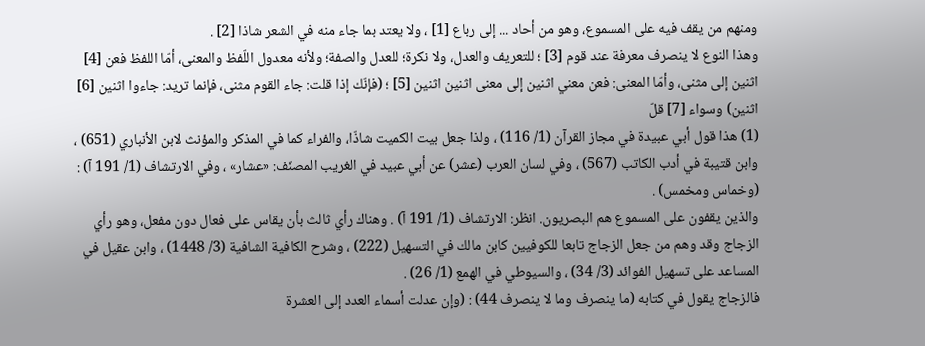ومنهم من يقف فيه على المسموع، وهو من أحاد ... إلى رباع [1] ، ولا يعتد بما جاء منه في الشعر شاذا [2] .
وهذا النوع لا ينصرف معرفة عند قوم [3] ؛ للتعريف والعدل، ولا نكرة؛ للعدل والصفة؛ ولأنه معدول اللّفظ والمعنى، أمّا اللفظ فعن [4] اثنين إلى مثنى، وأمّا المعنى: فعن معني اثنين إلى معنى اثنين اثنين [5] ؛ (فإنّك إذا قلت: جاء القوم مثنى، فإنما تريد: جاءوا اثنين [6] اثنين) وسواء [7] قلّ
(1) هذا قول أبي عبيدة في مجاز القرآن (1/ 116) ، ولذا جعل بيت الكميت شاذّا، والفراء كما في المذكر والمؤنث لابن الأنباري (651) ، وابن قتيبة في أدب الكاتب (567) ، وفي لسان العرب (عشر) عن أبي عبيد في الغريب المصنّف: «عشار» ، وفي الارتشاف (1/ 191 آ) : (وخماس ومخمس) .
والذين يقفون على المسموع هم البصريون. انظر: الارتشاف (1/ 191 آ) . وهناك رأي ثالث بأن يقاس على فعال دون مفعل، وهو رأي الزجاج وقد وهم من جعل الزجاج تابعا للكوفيين كابن مالك في التسهيل (222) ، وشرح الكافية الشافية (3/ 1448) ، وابن عقيل في المساعد على تسهيل الفوائد (3/ 34) ، والسيوطي في الهمع (1/ 26) .
فالزجاج يقول في كتابه (ما ينصرف وما لا ينصرف 44) : (وإن عدلت أسماء العدد إلى العشرة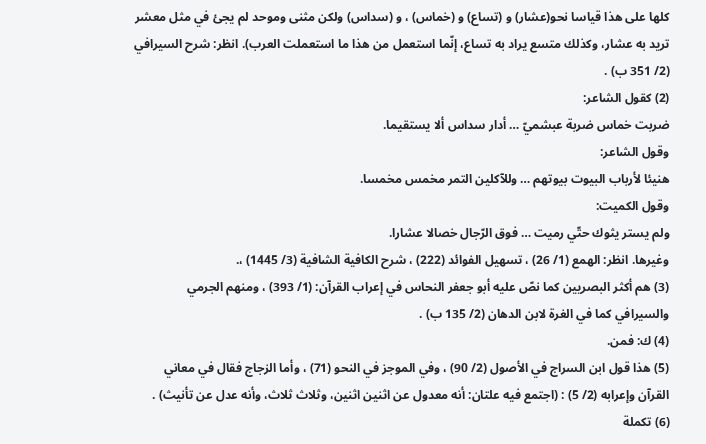كلها على هذا قياسا نحو(عشار) و (تساع) و (خماس) ، و (سداس) ولكن مثنى وموحد لم يجئ في مثل معشر تريد به عشار، وكذلك متسع يراد به تساع، إنّما استعمل من هذا ما استعملت العرب). انظر: شرح السيرافي (2/ 351 ب) .
(2) كقول الشاعر:
ضربت خماس ضربة عبشميّ … أدار سداس ألا يستقيما.
وقول الشاعر:
هنيئا لأرباب البيوت بيوتهم … وللآكلين التمر مخمس مخمسا.
وقول الكميت:
ولم يستر يثوك حتّي رميت … فوق الرّجال خصالا عشارا.
وغيرها. انظر: الهمع (1/ 26) ، تسهيل الفوائد (222) ، شرح الكافية الشافية (3/ 1445) ،.
(3) هم أكثر البصريين كما نصّ عليه أبو جعفر النحاس في إعراب القرآن: (1/ 393) ، ومنهم الجرمي والسيرافي كما في الغرة لابن الدهان (2/ 135 ب) .
(4) ك: فمن.
(5) هذا قول ابن السراج في الأصول (2/ 90) ، وفي الموجز في النحو (71) ، وأما الزجاج فقال في معاني القرآن وإعرابه (2/ 5) : (اجتمع فيه علتان: أنه معدول عن اثنين اثنين، وثلاث ثلاث، وأنه عدل عن تأنيث) .
(6) تكملة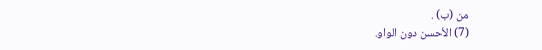من (ب) .
(7) الأحسن دون الواو.